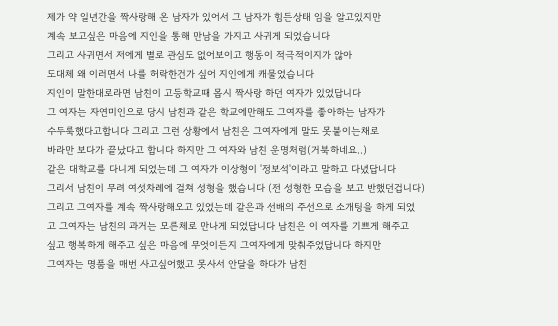제가 약 일년간을 짝사랑해 온 남자가 있어서 그 남자가 힘든상태 임을 알고있지만
계속 보고싶은 마음에 지인을 통해 만남을 가지고 사귀게 되었습니다
그리고 사귀면서 저에게 별로 관심도 없어보이고 행동이 적극적이지가 않아
도대체 왜 이러면서 나를 허락한건가 싶어 지인에게 캐물었습니다
지인이 말한대로라면 남친이 고등학교때 몹시 짝사랑 하던 여자가 있었답니다
그 여자는 자연미인으로 당시 남친과 같은 학교에만해도 그여자를 좋아하는 남자가
수두룩했다고합니다 그리고 그런 상황에서 남친은 그여자에게 말도 못붙이는채로
바라만 보다가 끝났다고 합니다 하지만 그 여자와 남친 운명처럼(거북하네요..)
같은 대학교를 다니게 되었는데 그 여자가 이상형이 '정보석'이라고 말하고 다녔답니다
그리서 남친이 무려 여섯차례에 걸쳐 성형을 했습니다 (전 성형한 모습을 보고 반했던겁니다)
그리고 그여자를 계속 짝사랑해오고 있었는데 같은과 선배의 주선으로 소개팅을 하게 되었
고 그여자는 남친의 과거는 모른체로 만나게 되었답니다 남친은 이 여자를 기쁘게 해주고
싶고 행복하게 해주고 싶은 마음에 무엇이든지 그여자에게 맞춰주었답니다 하지만
그여자는 명품을 매번 사고싶어했고 못사서 안달을 하다가 남친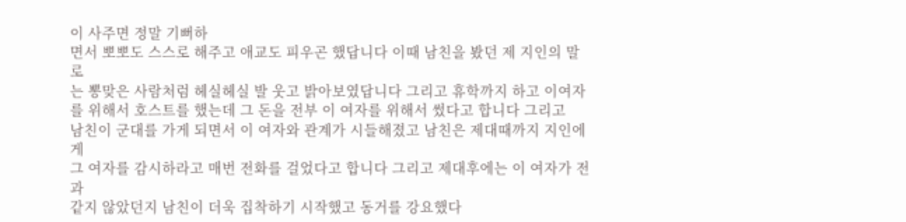이 사주면 정말 기뻐하
면서 뽀뽀도 스스로 해주고 애교도 피우곤 했답니다 이때 남친을 봤던 제 지인의 말로
는 뽕맞은 사람처럼 헤실헤실 발 웃고 밝아보였답니다 그리고 휴학까지 하고 이여자
를 위해서 호스트를 했는데 그 돈을 전부 이 여자를 위해서 썼다고 합니다 그리고
남친이 군대를 가게 되면서 이 여자와 관계가 시들해졌고 남친은 제대때까지 지인에게
그 여자를 감시하라고 매번 전화를 걸었다고 합니다 그리고 제대후에는 이 여자가 전과
같지 않았던지 남친이 더욱 집착하기 시작했고 동거를 강요했다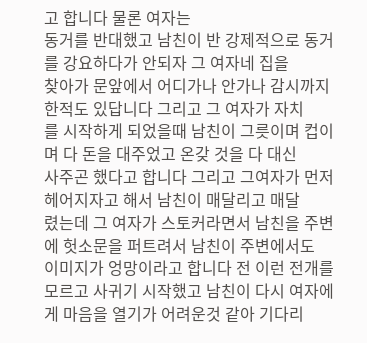고 합니다 물론 여자는
동거를 반대했고 남친이 반 강제적으로 동거를 강요하다가 안되자 그 여자네 집을
찾아가 문앞에서 어디가나 안가나 감시까지 한적도 있답니다 그리고 그 여자가 자치
를 시작하게 되었을때 남친이 그릇이며 컵이며 다 돈을 대주었고 온갖 것을 다 대신
사주곤 했다고 합니다 그리고 그여자가 먼저 헤어지자고 해서 남친이 매달리고 매달
렸는데 그 여자가 스토커라면서 남친을 주변에 헛소문을 퍼트려서 남친이 주변에서도
이미지가 엉망이라고 합니다 전 이런 전개를 모르고 사귀기 시작했고 남친이 다시 여자에
게 마음을 열기가 어려운것 같아 기다리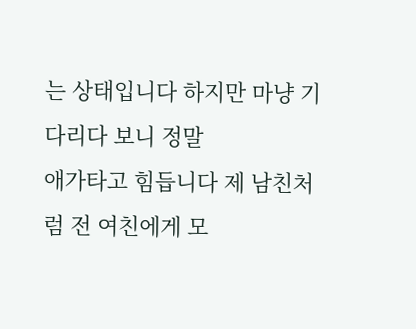는 상태입니다 하지만 마냥 기다리다 보니 정말
애가타고 힘듭니다 제 남친처럼 전 여친에게 모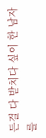든걸 다 받치다 싶이 한 남자를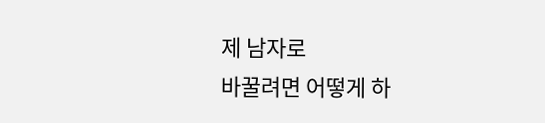제 남자로
바꿀려면 어떻게 하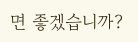면 좋겠습니까?